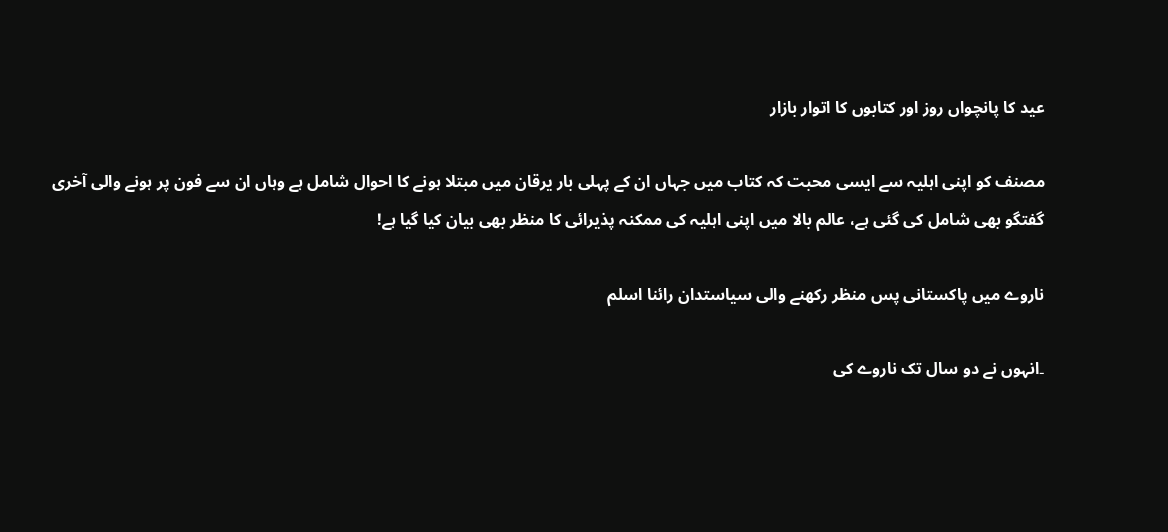عید کا پانچواں روز اور کتابوں کا اتوار بازار

مصنف کو اپنی اہلیہ سے ایسی محبت کہ کتاب میں جہاں ان کے پہلی بار یرقان میں مبتلا ہونے کا احوال شامل ہے وہاں ان سے فون پر ہونے والی آخری گفتگو بھی شامل کی گئی ہے، عالم بالا میں اپنی اہلیہ کی ممکنہ پذیرائی کا منظر بھی بیان کیا گیا ہے!

ناروے میں پاکستانی پس منظر رکھنے والی سیاستدان رائنا اسلم

۔انہوں نے دو سال تک ناروے کی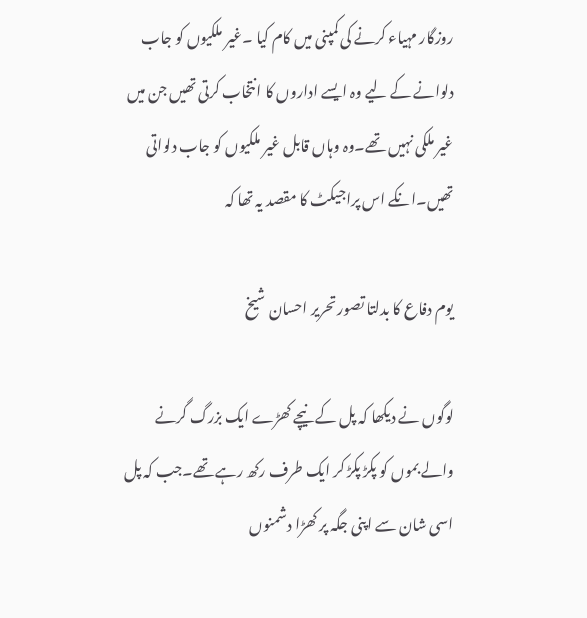روزگار مہیاء کرنے کی کمپنی میں کام کیا ۔غیر ملکیوں کو جاب دلوانے کے لیے وہ ایسے اداروں کا انتخاب کرتی تھیں جن میں غیر ملکی نہیں تھے۔وہ وہاں قابل غیر ملکیوں کو جاب دلواتی تھیں۔انکے اس پراجیکٹ کا مقصد یہ تھا کہ

یوم دفاع کا بدلتا تصور تحریر احسان شیخ

لوگوں نے دیکھا کہ پل کے نیچے کھڑے ایک بزرگ گرنے والے بموں کو پکڑ پکڑ کر ایک طرف رکھ رہے تھے۔جب کہ پل اسی شان سے اپنی جگہ پر کھڑا دشمنوں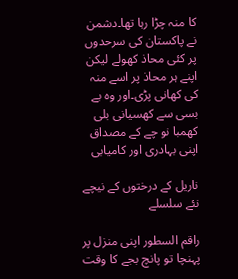کا منہ چڑا رہا تھا۔دشمن نے پاکستان کی سرحدوں پر کئی محاذ کھولے لیکن اپنے ہر محاذ پر اسے منہ کی کھانی پڑی۔اور وہ بے بسی سے کھسیانی بلی کھمبا نو چے کے مصداق اپنی بہادری اور کامیابی

ناریل کے درختوں کے نیچے نئے سلسلے

راقم السطور اپنی منزل پر پہنچا تو پانچ بجے کا وقت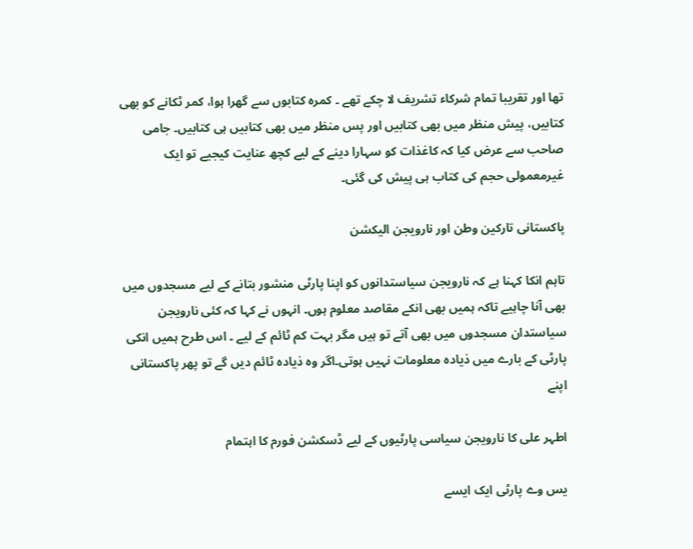تھا اور تقریبا تمام شرکاء تشریف لا چکے تھے ۔ کمرہ کتابوں سے گھرا ہوا، کمر ٹکانے کو بھی کتابیں، پیش منظر میں بھی کتابیں اور پس منظر میں بھی کتابیں ہی کتابیں۔ جامی صاحب سے عرض کیا کہ کاغذات کو سہارا دینے کے لیے کچھ عنایت کیجیے تو ایک غیرمعمولی حجم کی کتاب ہی پیش کی گئی۔

پاکستانی تارکین وطن اور نارویجن الیکشن

تاہم انکا کہنا ہے کہ نارویجن سیاستدانوں کو اپنا پارٹی منشور بتانے کے لیے مسجدوں میں بھی آنا چاہیے تاکہ ہمیں بھی انکے مقاصد معلوم ہوں۔ انہوں نے کہا کہ کئی نارویجن سیاستدان مسجدوں میں بھی آتے تو ہیں مگر بہت کم ٹائم کے لیے ۔ اس طرح ہمیں انکی پارٹی کے بارے میں ذیادہ معلومات نہیں ہوتی۔اگر وہ ذیادہ ٹائم دیں گے تو پھر پاکستانی اپنے

اطہر علی کا نارویجن سیاسی پارٹیوں کے لیے ڈسکشن فورم کا اہتمام

یس وے پارٹی ایک ایسے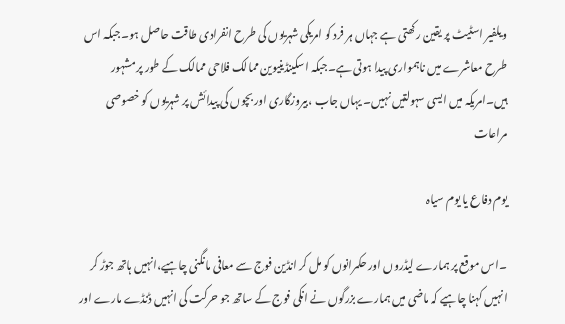ویلفیر اسٹیٹ پر یقین رکھتی ہے جہاں ہر فرد کو امریکی شہریوں کی طرح انفرادی طاقت حاصل ہو۔جبکہ اس طرح معاشرے میں ناہمواری پیدا ہوتی ہے۔جبکہ اسکینڈینیوین ممالک فلاحی ممالک کے طور پر مشہور ہیں۔امریکہ میں ایسی سہولتیں نہیں۔ یہاں جاب ،بیروزگاری اور بچوں کی پیدائش پر شہریوں کو خصوصی مراعات

یوم دفاع یا یوم سیاہ

۔اس موقع پر ہمارے لیڈروں اور حکمرانوں کو مل کر انڈین فوج سے معافی مانگنی چاہیے،انہیں ہاتھ جوڑ کر انہیں کہنا چاہیے کہ ماضی میں ہمارے بزرگوں نے انکی فوج کے ساتھ جو حرکت کی انہیں ڈنڈے مارے اور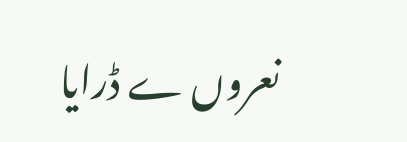نعروں ے ڈرایا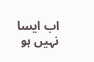اب ایسا نہیں ہو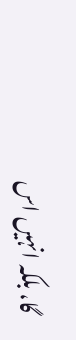گا، بلکہ انہیں اس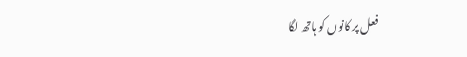فعل پر کانوں کو ہاتھ لگا